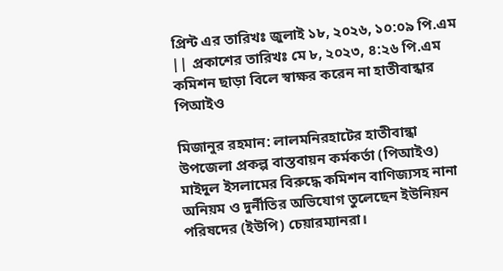প্রিন্ট এর তারিখঃ জুলাই ১৮, ২০২৬, ১০:০৯ পি.এম || প্রকাশের তারিখঃ মে ৮, ২০২৩, ৪:২৬ পি.এম
কমিশন ছাড়া বিলে স্বাক্ষর করেন না হাতীবান্ধার পিআইও

মিজানুর রহমান: লালমনিরহাটের হাতীবান্ধা উপজেলা প্রকল্প বাস্তবায়ন কর্মকর্তা (পিআইও) মাইদুল ইসলামের বিরুদ্ধে কমিশন বাণিজ্যসহ নানা অনিয়ম ও দুর্নীতির অভিযোগ তুলেছেন ইউনিয়ন পরিষদের (ইউপি) চেয়ারম্যানরা।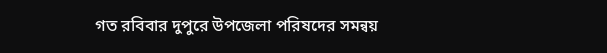গত রবিবার দুপুরে উপজেলা পরিষদের সমন্বয়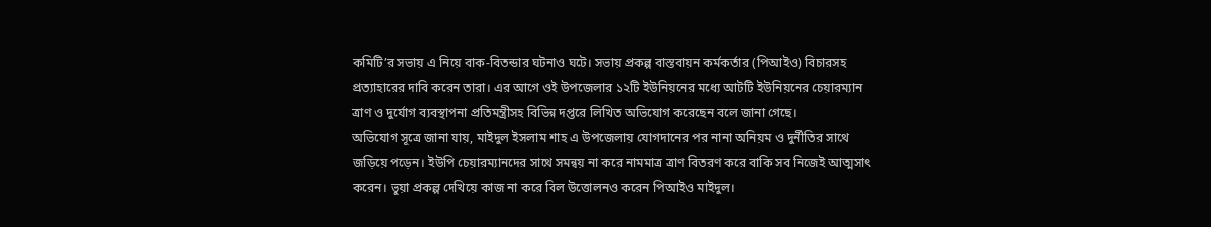কমিটি’র সভায় এ নিয়ে বাক-বিতন্ডার ঘটনাও ঘটে। সভায় প্রকল্প বাস্তবায়ন কর্মকর্তার (পিআইও) বিচারসহ প্রত্যাহারের দাবি করেন তারা। এর আগে ওই উপজেলার ১২টি ইউনিয়নের মধ্যে আটটি ইউনিয়নের চেয়ারম্যান ত্রাণ ও দুর্যোগ ব্যবস্থাপনা প্রতিমন্ত্রীসহ বিভিন্ন দপ্তরে লিখিত অভিযোগ করেছেন বলে জানা গেছে।
অভিযোগ সূত্রে জানা যায়, মাইদুল ইসলাম শাহ এ উপজেলায় যোগদানের পর নানা অনিয়ম ও দুর্নীতির সাথে জড়িয়ে পড়েন। ইউপি চেয়ারম্যানদের সাথে সমন্বয় না করে নামমাত্র ত্রাণ বিতরণ করে বাকি সব নিজেই আত্মসাৎ করেন। ভুয়া প্রকল্প দেখিয়ে কাজ না করে বিল উত্তোলনও করেন পিআইও মাইদুল।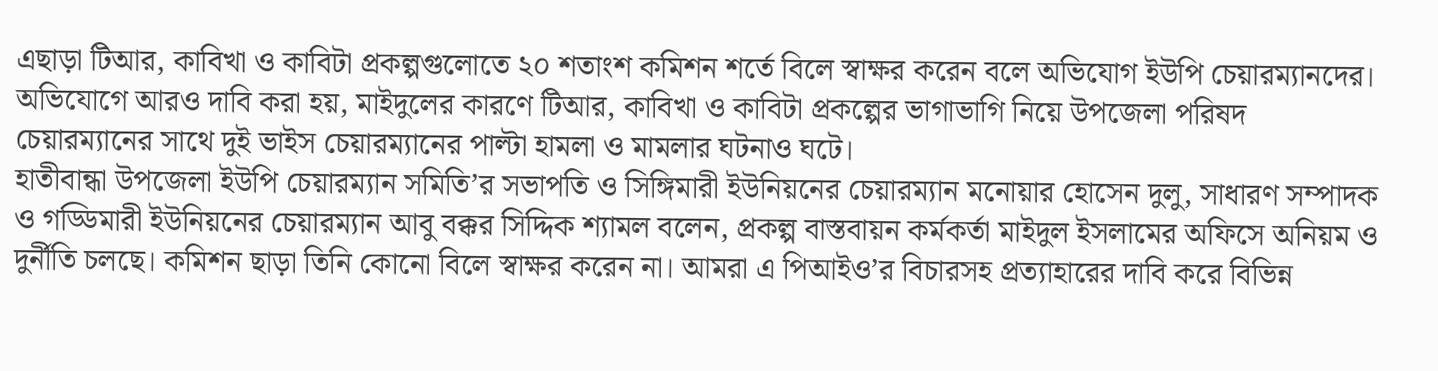এছাড়া টিআর, কাবিখা ও কাবিটা প্রকল্পগুলোতে ২০ শতাংশ কমিশন শর্তে বিলে স্বাক্ষর করেন বলে অভিযোগ ইউপি চেয়ারম্যানদের।
অভিযোগে আরও দাবি করা হয়, মাইদুলের কারণে টিআর, কাবিখা ও কাবিটা প্রকল্পের ভাগাভাগি নিয়ে উপজেলা পরিষদ চেয়ারম্যানের সাথে দুই ভাইস চেয়ারম্যানের পাল্টা হামলা ও মামলার ঘটনাও ঘটে।
হাতীবান্ধা উপজেলা ইউপি চেয়ারম্যান সমিতি’র সভাপতি ও সিঙ্গিমারী ইউনিয়নের চেয়ারম্যান মনোয়ার হোসেন দুলু, সাধারণ সম্পাদক ও গড্ডিমারী ইউনিয়নের চেয়ারম্যান আবু বক্কর সিদ্দিক শ্যামল বলেন, প্রকল্প বাস্তবায়ন কর্মকর্তা মাইদুল ইসলামের অফিসে অনিয়ম ও দুর্নীতি চলছে। কমিশন ছাড়া তিনি কোনো বিলে স্বাক্ষর করেন না। আমরা এ পিআইও’র বিচারসহ প্রত্যাহারের দাবি করে বিভিন্ন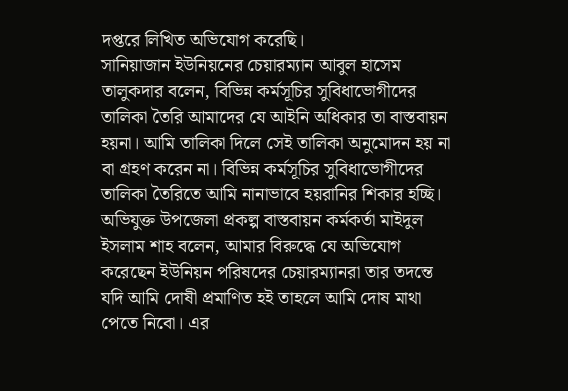দপ্তরে লিখিত অভিযোগ করেছি।
সানিয়াজান ইউনিয়নের চেয়ারম্যান আবুল হাসেম তালুকদার বলেন, বিভিন্ন কর্মসূচির সুবিধাভোগীদের তালিকা তৈরি আমাদের যে আইনি অধিকার তা বাস্তবায়ন হয়না। আমি তালিকা দিলে সেই তালিকা অনুমোদন হয় না বা গ্রহণ করেন না। বিভিন্ন কর্মসূচির সুবিধাভোগীদের তালিকা তৈরিতে আমি নানাভাবে হয়রানির শিকার হচ্ছি।
অভিযুক্ত উপজেলা প্রকল্প বাস্তবায়ন কর্মকর্তা মাইদুল ইসলাম শাহ বলেন, আমার বিরুদ্ধে যে অভিযোগ করেছেন ইউনিয়ন পরিষদের চেয়ারম্যানরা তার তদন্তে যদি আমি দোষী প্রমাণিত হই তাহলে আমি দোষ মাথা পেতে নিবো। এর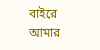বাইরে আমার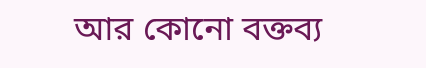আর কোনো বক্তব্য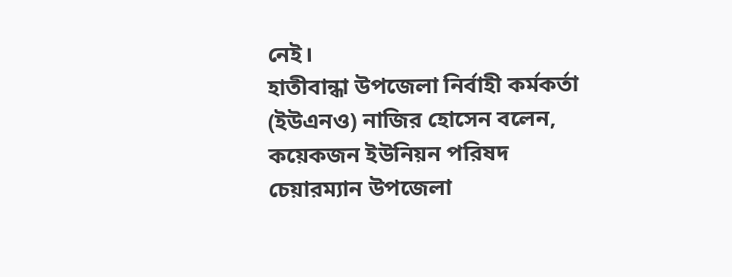নেই।
হাতীবান্ধা উপজেলা নির্বাহী কর্মকর্তা (ইউএনও) নাজির হোসেন বলেন, কয়েকজন ইউনিয়ন পরিষদ চেয়ারম্যান উপজেলা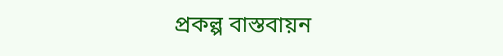প্রকল্প বাস্তবায়ন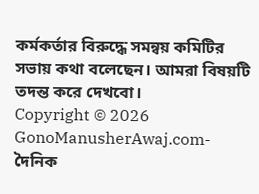কর্মকর্তার বিরুদ্ধে সমন্বয় কমিটির সভায় কথা বলেছেন। আমরা বিষয়টি তদন্ত করে দেখবো।
Copyright © 2026 GonoManusherAwaj.com-দৈনিক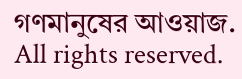গণমানুষের আওয়াজ. All rights reserved.